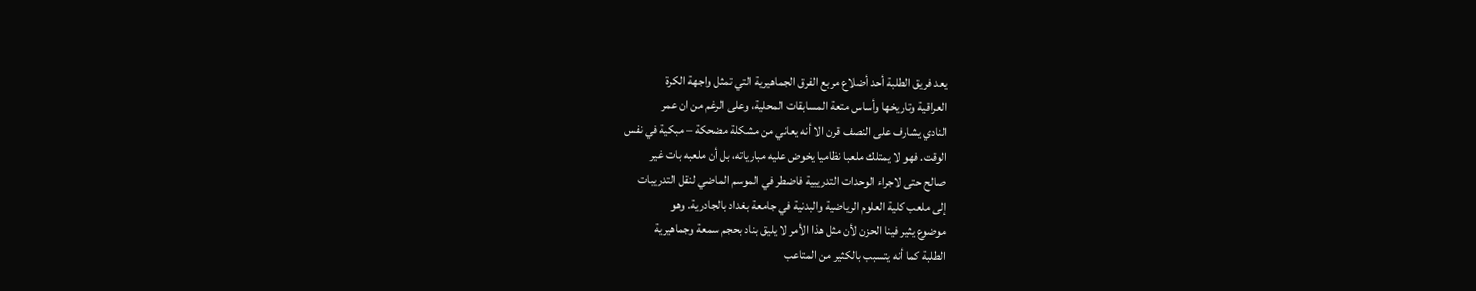يعد فريق الطلبة أحد أضلاع مربع الفرق الجماهيرية التي تمثل واجهة الكرة
العراقية وتاريخها وأساس متعة المسابقات المحلية، وعلى الرغم من ان عمر
النادي يشارف على النصف قرن الا أنه يعاني من مشكلة مضحكة – مبكية في نفس
الوقت. فهو لا يمتلك ملعبا نظاميا يخوض عليه مبارياته، بل أن ملعبه بات غير
صالح حتى لاجراء الوحدات التدريبية فاضطر في الموسم الماضي لنقل التدريبات
إلى ملعب كلية العلوم الرياضية والبدنية في جامعة بغداد بالجادرية. وهو
موضوع يثير فينا الحزن لأن مثل هذا الأمر لا يليق بناد بحجم سمعة وجماهيرية
الطلبة كما أنه يتسبب بالكثير من المتاعب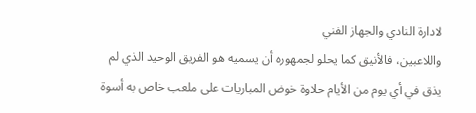لادارة النادي والجهاز الفني
واللاعبين، فالأنيق كما يحلو لجمهوره أن يسميه هو الفريق الوحيد الذي لم
يذق في أي يوم من الأيام حلاوة خوض المباريات على ملعب خاص به أسوة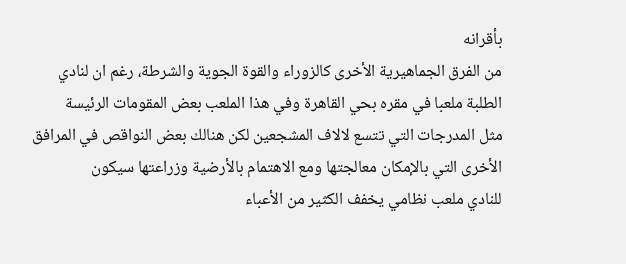بأقرانه
من الفرق الجماهيرية الأخرى كالزوراء والقوة الجوية والشرطة، رغم ان لنادي
الطلبة ملعبا في مقره بحي القاهرة وفي هذا الملعب بعض المقومات الرئيسة
مثل المدرجات التي تتسع لالاف المشجعين لكن هنالك بعض النواقص في المرافق
الأخرى التي بالإمكان معالجتها ومع الاهتمام بالأرضية وزراعتها سيكون
للنادي ملعب نظامي يخفف الكثير من الأعباء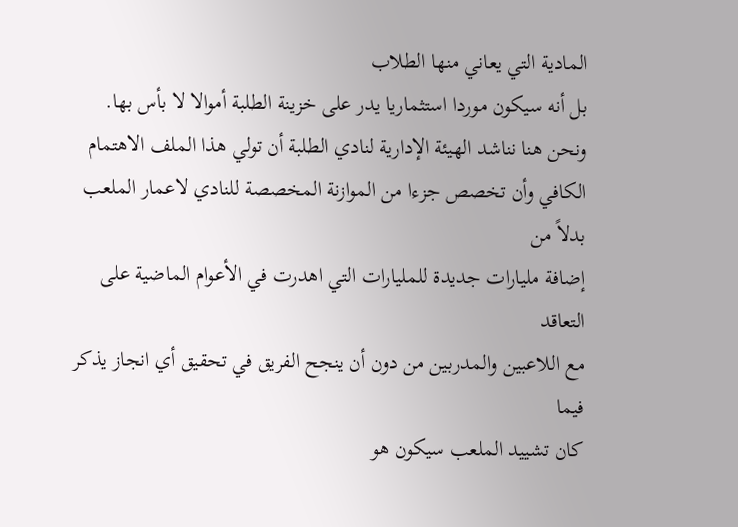المادية التي يعاني منها الطلاب
بل أنه سيكون موردا استثماريا يدر على خزينة الطلبة أموالا لا بأس بها.
ونحن هنا نناشد الهيئة الإدارية لنادي الطلبة أن تولي هذا الملف الاهتمام
الكافي وأن تخصص جزءا من الموازنة المخصصة للنادي لاعمار الملعب بدلاً من
إضافة مليارات جديدة للمليارات التي اهدرت في الأعوام الماضية على التعاقد
مع اللاعبين والمدربين من دون أن ينجح الفريق في تحقيق أي انجاز يذكر فيما
كان تشييد الملعب سيكون هو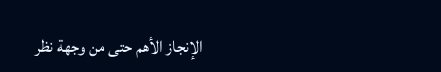الإنجاز الأهم حتى من وجهة نظر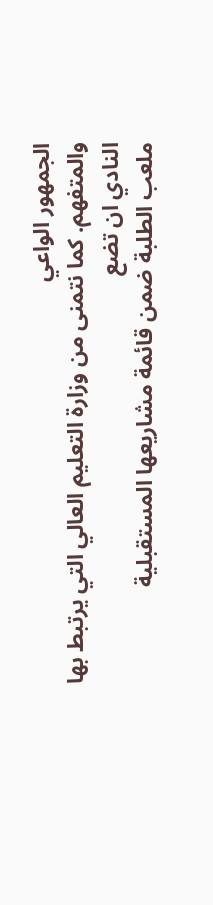الجمهور الواعي
والمتفهم. كما نتمنى من وزارة التعليم العالي التي يرتبط بها النادي ان تضع
ملعب الطلبة ضمن قائمة مشاريعها المستقبلية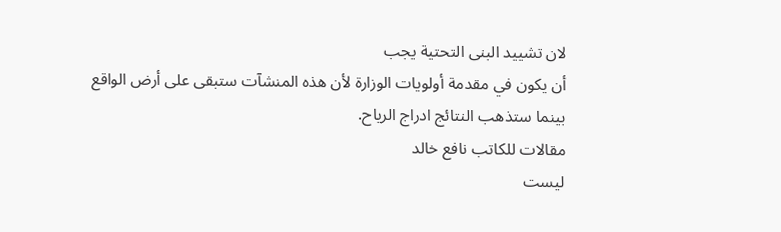لان تشييد البنى التحتية يجب
أن يكون في مقدمة أولويات الوزارة لأن هذه المنشآت ستبقى على أرض الواقع
بينما ستذهب النتائج ادراج الرياح.
مقالات للكاتب نافع خالد
ليست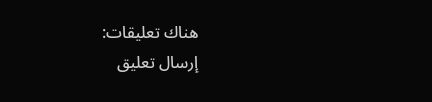هناك تعليقات:
إرسال تعليق